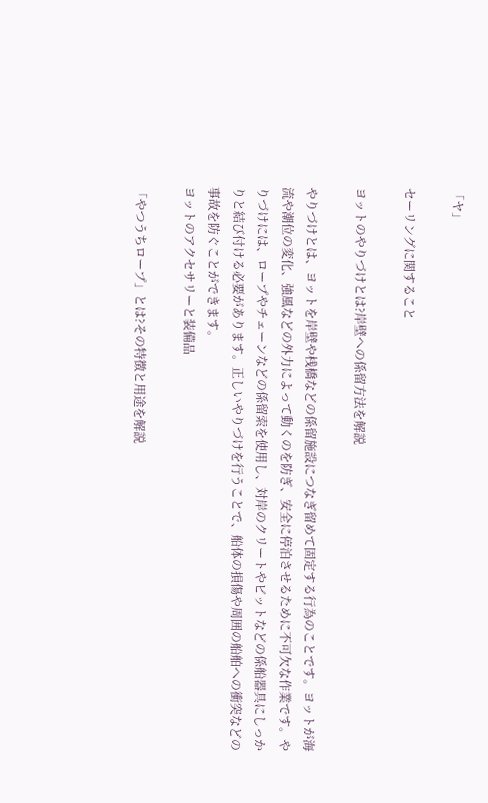「ヤ」

セーリングに関すること

ヨットのやりづけとは?岸壁への係留方法を解説

やりづけとは、ヨットを岸壁や桟橋などの係留施設につなぎ留めて固定する行為のことです。ヨットが海流や潮位の変化、強風などの外力によって動くのを防ぎ、安全に停泊させるために不可欠な作業です。やりづけには、ロープやチェーンなどの係留索を使用し、対岸のクリートやビットなどの係船器具にしっかりと結び付ける必要があります。正しいやりづけを行うことで、船体の損傷や周囲の船舶への衝突などの事故を防ぐことができます。
ヨットのアクセサリーと装備品

「やつうちロープ」とは?その特徴と用途を解説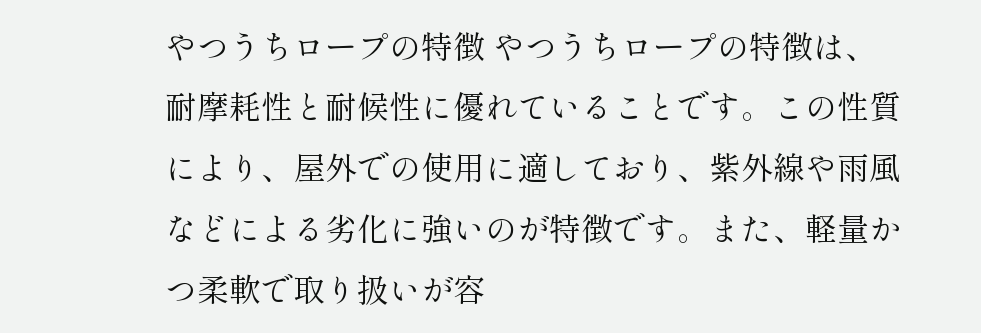やつうちロープの特徴 やつうちロープの特徴は、耐摩耗性と耐候性に優れていることです。この性質により、屋外での使用に適しており、紫外線や雨風などによる劣化に強いのが特徴です。また、軽量かつ柔軟で取り扱いが容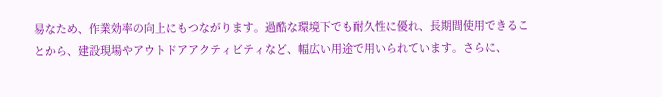易なため、作業効率の向上にもつながります。過酷な環境下でも耐久性に優れ、長期間使用できることから、建設現場やアウトドアアクティビティなど、幅広い用途で用いられています。さらに、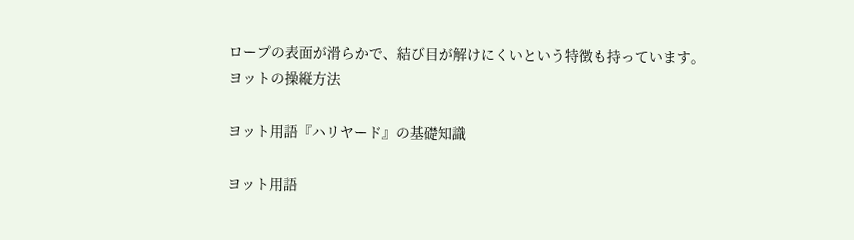ロープの表面が滑らかで、結び目が解けにくいという特徴も持っています。
ヨットの操縦方法

ヨット用語『ハリヤード』の基礎知識

ヨット用語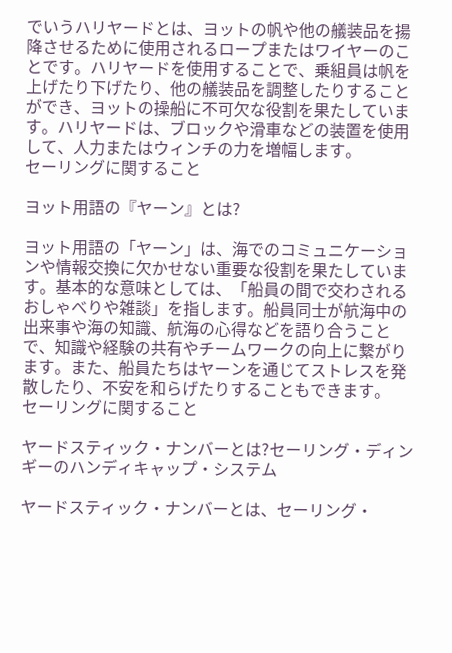でいうハリヤードとは、ヨットの帆や他の艤装品を揚降させるために使用されるロープまたはワイヤーのことです。ハリヤードを使用することで、乗組員は帆を上げたり下げたり、他の艤装品を調整したりすることができ、ヨットの操船に不可欠な役割を果たしています。ハリヤードは、ブロックや滑車などの装置を使用して、人力またはウィンチの力を増幅します。
セーリングに関すること

ヨット用語の『ヤーン』とは?

ヨット用語の「ヤーン」は、海でのコミュニケーションや情報交換に欠かせない重要な役割を果たしています。基本的な意味としては、「船員の間で交わされるおしゃべりや雑談」を指します。船員同士が航海中の出来事や海の知識、航海の心得などを語り合うことで、知識や経験の共有やチームワークの向上に繋がります。また、船員たちはヤーンを通じてストレスを発散したり、不安を和らげたりすることもできます。
セーリングに関すること

ヤードスティック・ナンバーとは?セーリング・ディンギーのハンディキャップ・システム

ヤードスティック・ナンバーとは、セーリング・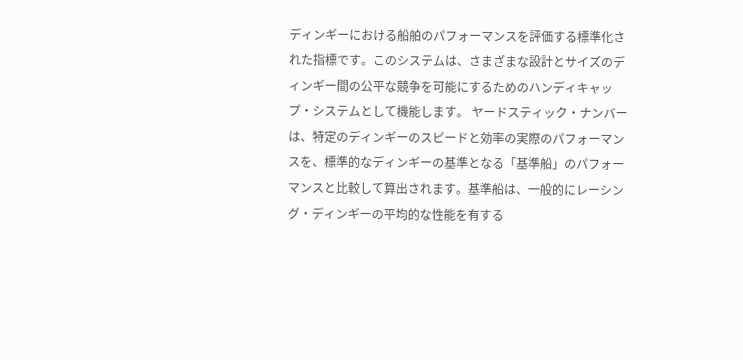ディンギーにおける船舶のパフォーマンスを評価する標準化された指標です。このシステムは、さまざまな設計とサイズのディンギー間の公平な競争を可能にするためのハンディキャップ・システムとして機能します。 ヤードスティック・ナンバーは、特定のディンギーのスピードと効率の実際のパフォーマンスを、標準的なディンギーの基準となる「基準船」のパフォーマンスと比較して算出されます。基準船は、一般的にレーシング・ディンギーの平均的な性能を有する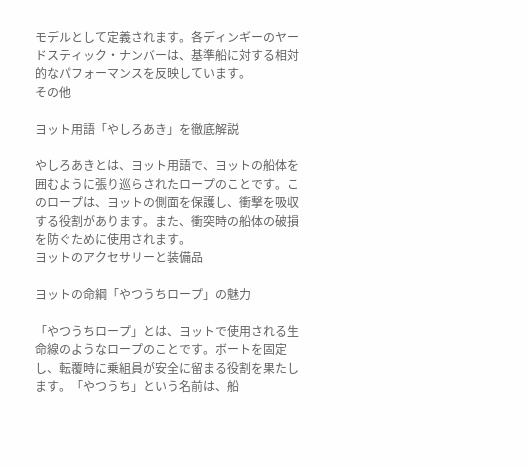モデルとして定義されます。各ディンギーのヤードスティック・ナンバーは、基準船に対する相対的なパフォーマンスを反映しています。
その他

ヨット用語「やしろあき」を徹底解説

やしろあきとは、ヨット用語で、ヨットの船体を囲むように張り巡らされたロープのことです。このロープは、ヨットの側面を保護し、衝撃を吸収する役割があります。また、衝突時の船体の破損を防ぐために使用されます。
ヨットのアクセサリーと装備品

ヨットの命綱「やつうちロープ」の魅力

「やつうちロープ」とは、ヨットで使用される生命線のようなロープのことです。ボートを固定し、転覆時に乗組員が安全に留まる役割を果たします。「やつうち」という名前は、船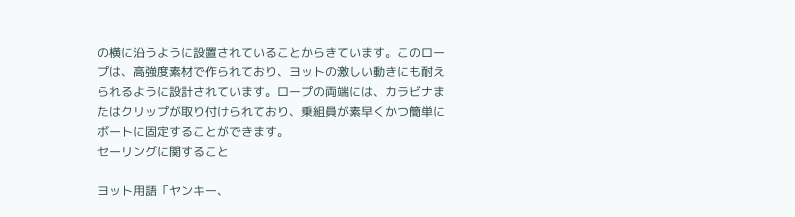の横に沿うように設置されていることからきています。このロープは、高強度素材で作られており、ヨットの激しい動きにも耐えられるように設計されています。ロープの両端には、カラビナまたはクリップが取り付けられており、乗組員が素早くかつ簡単にボートに固定することができます。
セーリングに関すること

ヨット用語「ヤンキー、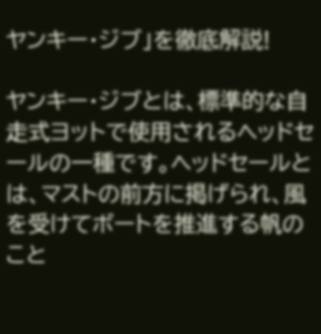ヤンキー・ジブ」を徹底解説!

ヤンキー・ジブとは、標準的な自走式ヨットで使用されるヘッドセールの一種です。ヘッドセールとは、マストの前方に掲げられ、風を受けてボートを推進する帆のこと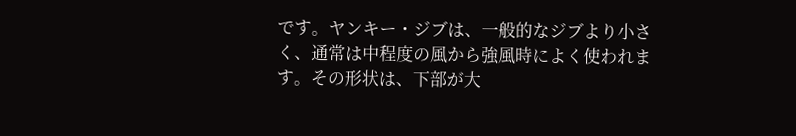です。ヤンキー・ジブは、一般的なジブより小さく、通常は中程度の風から強風時によく使われます。その形状は、下部が大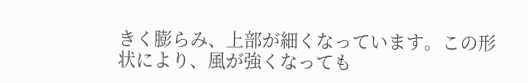きく膨らみ、上部が細くなっています。この形状により、風が強くなっても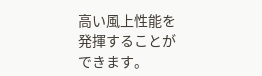高い風上性能を発揮することができます。